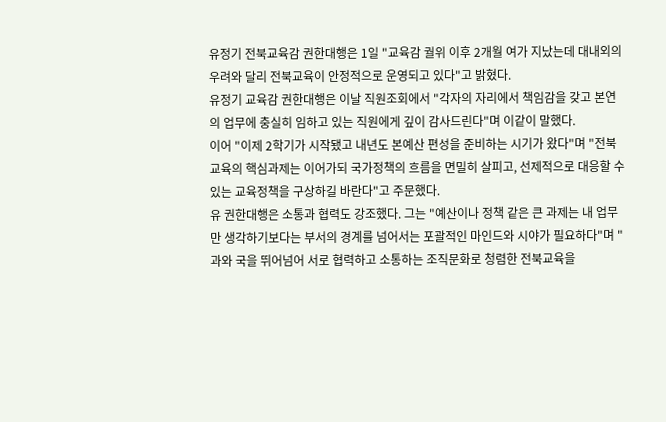유정기 전북교육감 권한대행은 1일 "교육감 궐위 이후 2개월 여가 지났는데 대내외의 우려와 달리 전북교육이 안정적으로 운영되고 있다"고 밝혔다.
유정기 교육감 권한대행은 이날 직원조회에서 "각자의 자리에서 책임감을 갖고 본연의 업무에 충실히 임하고 있는 직원에게 깊이 감사드린다"며 이같이 말했다.
이어 "이제 2학기가 시작됐고 내년도 본예산 편성을 준비하는 시기가 왔다"며 "전북교육의 핵심과제는 이어가되 국가정책의 흐름을 면밀히 살피고, 선제적으로 대응할 수 있는 교육정책을 구상하길 바란다"고 주문했다.
유 권한대행은 소통과 협력도 강조했다. 그는 "예산이나 정책 같은 큰 과제는 내 업무만 생각하기보다는 부서의 경계를 넘어서는 포괄적인 마인드와 시야가 필요하다"며 "과와 국을 뛰어넘어 서로 협력하고 소통하는 조직문화로 청렴한 전북교육을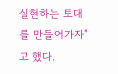실현하는 토대를 만들어가자"고 했다.